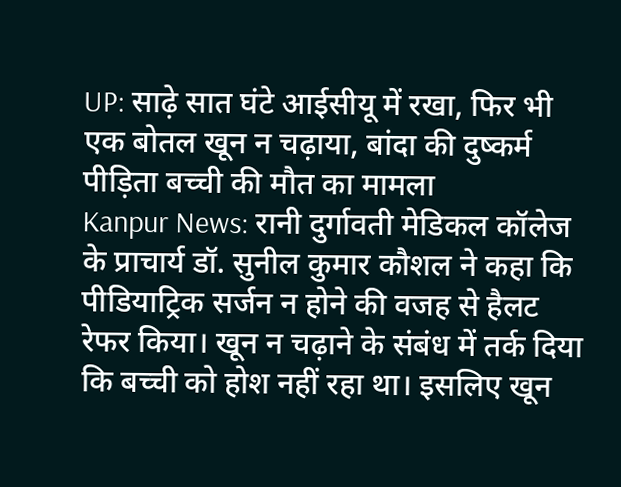UP: साढ़े सात घंटे आईसीयू में रखा, फिर भी एक बोतल खून न चढ़ाया, बांदा की दुष्कर्म पीड़िता बच्ची की मौत का मामला
Kanpur News: रानी दुर्गावती मेडिकल कॉलेज के प्राचार्य डॉ. सुनील कुमार कौशल ने कहा कि पीडियाट्रिक सर्जन न होने की वजह से हैलट रेफर किया। खून न चढ़ाने के संबंध में तर्क दिया कि बच्ची को होश नहीं रहा था। इसलिए खून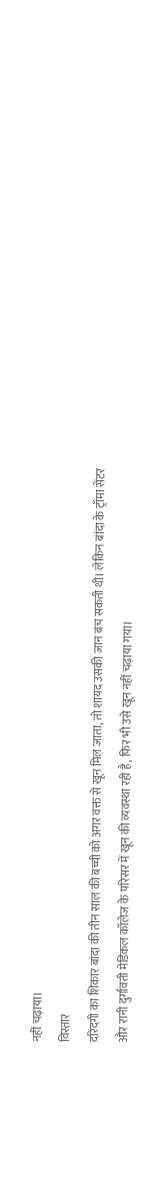नहीं चढ़ाया।
विस्तार
दरिंदगी का शिकार बांदा की तीन साल की बच्ची को अगर वक्त से खून मिल जाता, तो शायद उसकी जान बच सकती थी। लेकिन बांदा के ट्रॉमा सेंटर और रानी दुर्गावती मेडिकल कॉलेज के परिसर में खून की व्यवस्था रही है, फिर भी उसे खून नहीं चढ़ाया गया।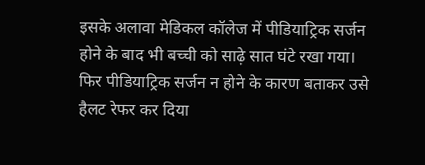इसके अलावा मेडिकल कॉलेज में पीडियाट्रिक सर्जन होने के बाद भी बच्ची को साढ़े सात घंटे रखा गया। फिर पीडियाट्रिक सर्जन न होने के कारण बताकर उसे हैलट रेफर कर दिया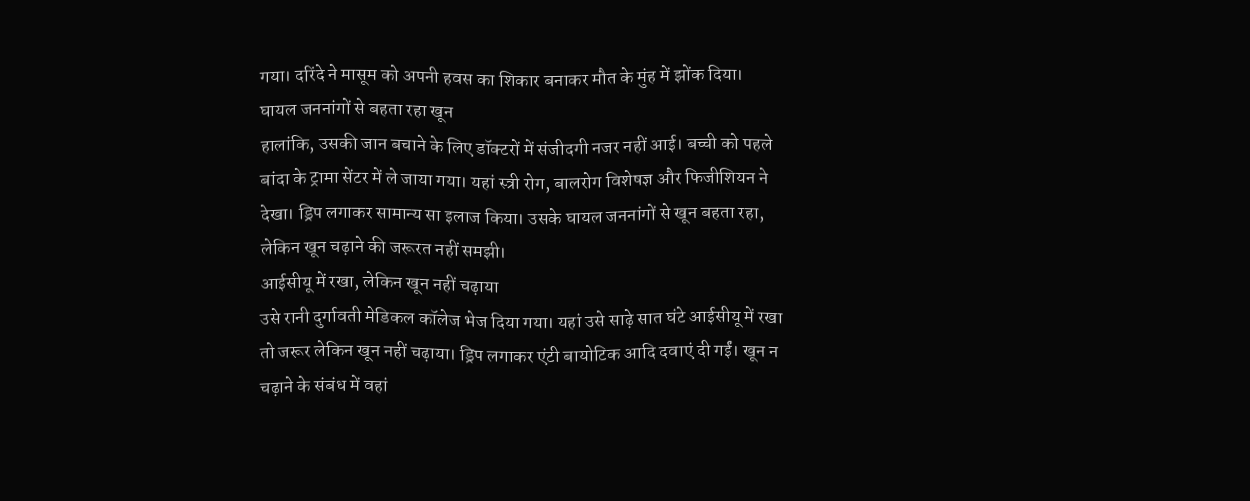गया। दरिंदे ने मासूम को अपनी हवस का शिकार बनाकर मौत के मुंह में झोंक दिया।
घायल जननांगों से बहता रहा खून
हालांकि, उसकी जान बचाने के लिए डॉक्टरों में संजीदगी नजर नहीं आई। बच्ची को पहले बांदा के ट्रामा सेंटर में ले जाया गया। यहां स्त्री रोग, बालरोग विशेषज्ञ और फिजीशियन ने देखा। ड्रिप लगाकर सामान्य सा इलाज किया। उसके घायल जननांगों से खून बहता रहा, लेकिन खून चढ़ाने की जरूरत नहीं समझी।
आईसीयू में रखा, लेकिन खून नहीं चढ़ाया
उसे रानी दुर्गावती मेडिकल कॉलेज भेज दिया गया। यहां उसे साढ़े सात घंटे आईसीयू में रखा तो जरूर लेकिन खून नहीं चढ़ाया। ड्रिप लगाकर एंटी बायोटिक आदि दवाएं दी गईं। खून न चढ़ाने के संबंध में वहां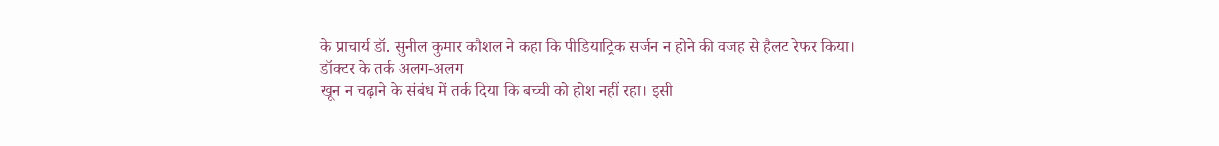के प्राचार्य डॉ. सुनील कुमार कौशल ने कहा कि पीडियाट्रिक सर्जन न होने की वजह से हैलट रेफर किया।
डॉक्टर के तर्क अलग-अलग
खून न चढ़ाने के संबंध में तर्क दिया कि बच्ची को होश नहीं रहा। इसी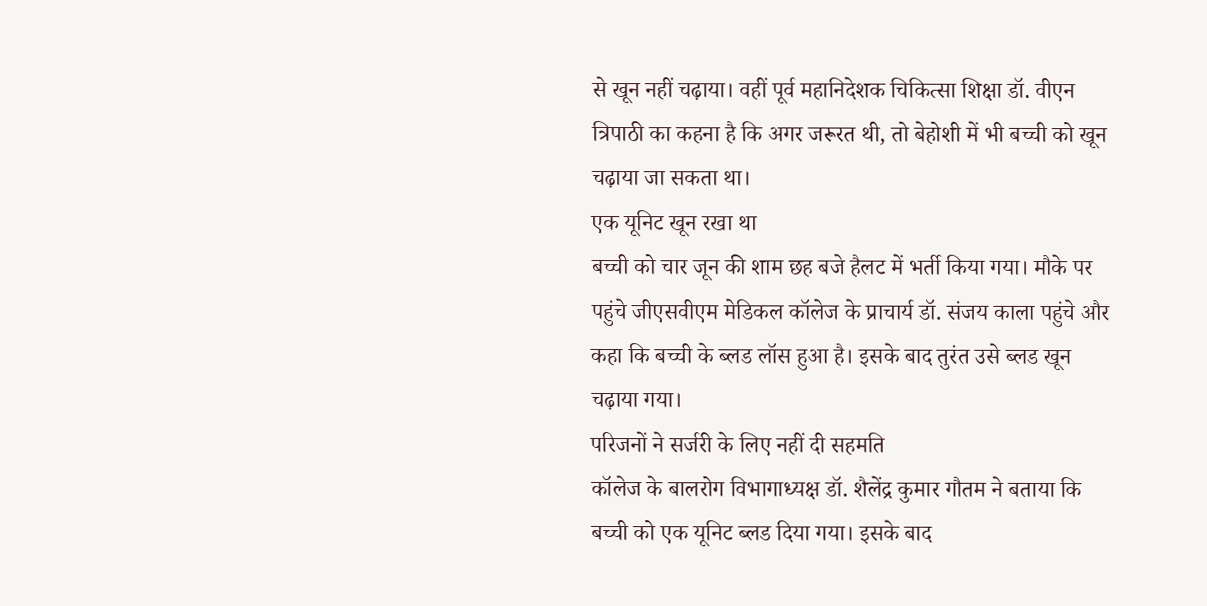से खून नहीं चढ़ाया। वहीं पूर्व महानिदेशक चिकित्सा शिक्षा डॉ. वीएन त्रिपाठी का कहना है कि अगर जरूरत थी, तो बेहोशी में भी बच्ची को खून चढ़ाया जा सकता था।
एक यूनिट खून रखा था
बच्ची को चार जून की शाम छह बजे हैलट में भर्ती किया गया। मौके पर पहुंचे जीएसवीएम मेडिकल कॉलेज के प्राचार्य डॉ. संजय काला पहुंचे और कहा कि बच्ची के ब्लड लॉस हुआ है। इसके बाद तुरंत उसे ब्लड खून चढ़ाया गया।
परिजनों ने सर्जरी के लिए नहीं दी सहमति
कॉलेज के बालरोग विभागाध्यक्ष डॉ. शैलेंद्र कुमार गौतम ने बताया कि बच्ची को एक यूनिट ब्लड दिया गया। इसके बाद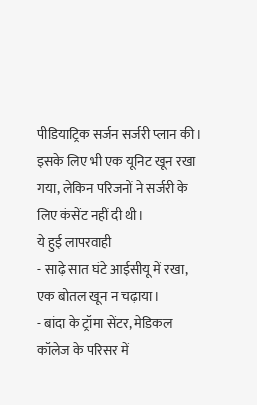पीडियाट्रिक सर्जन सर्जरी प्लान की। इसके लिए भी एक यूनिट खून रखा गया, लेकिन परिजनों ने सर्जरी के लिए कंसेंट नहीं दी थी।
ये हुई लापरवाही
- साढ़े सात घंटे आईसीयू में रखा, एक बोतल खून न चढ़ाया।
- बांदा के ट्रॉमा सेंटर, मेडिकल कॉलेज के परिसर में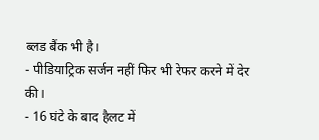ब्लड बैंक भी है।
- पीडियाट्रिक सर्जन नहीं फिर भी रेफर करने में देर की।
- 16 घंटे के बाद हैलट में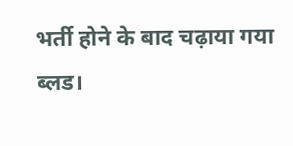भर्ती होने के बाद चढ़ाया गया ब्लड।